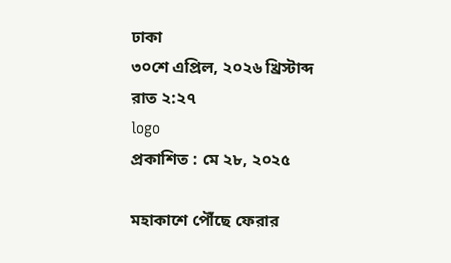ঢাকা
৩০শে এপ্রিল, ২০২৬ খ্রিস্টাব্দ
রাত ২:২৭
logo
প্রকাশিত : মে ২৮, ২০২৫

মহাকাশে পৌঁছে ফেরার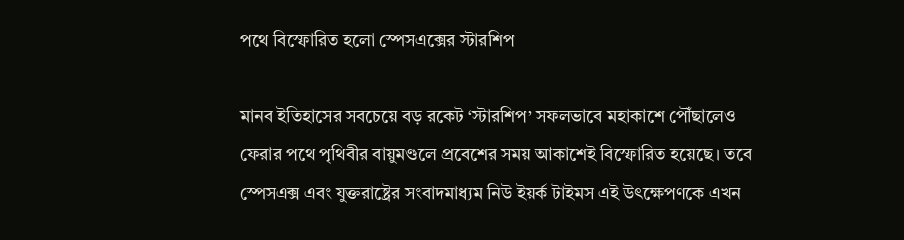পথে বিস্ফোরিত হলো স্পেসএক্সের স্টারশিপ

মানব ইতিহাসের সবচেয়ে বড় রকেট ‘স্টারশিপ’ সফলভাবে মহাকাশে পৌঁছালেও ফেরার পথে পৃথিবীর বায়ুমণ্ডলে প্রবেশের সময় আকাশেই বিস্ফোরিত হয়েছে। তবে স্পেসএক্স এবং যুক্তরাষ্ট্রের সংবাদমাধ্যম নিউ ইয়র্ক টাইমস এই উৎক্ষেপণকে এখন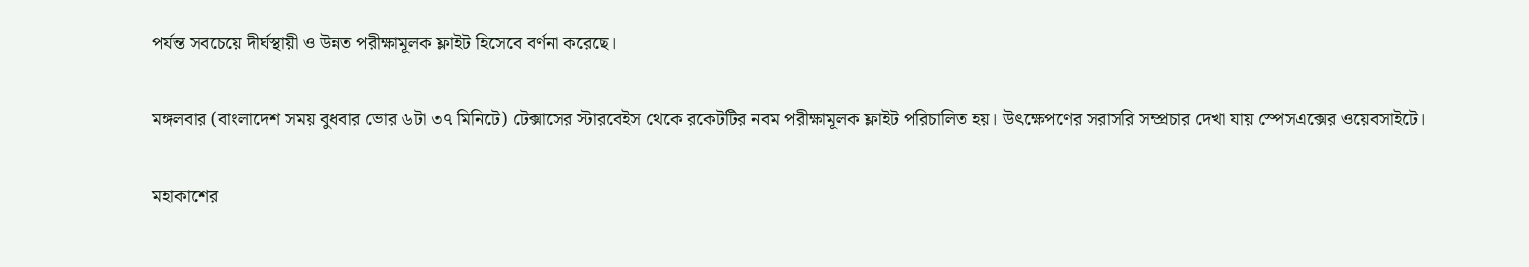পর্যন্ত সবচেয়ে দীর্ঘস্থায়ী ও উন্নত পরীক্ষামূলক ফ্লাইট হিসেবে বর্ণনা করেছে।

মঙ্গলবার (বাংলাদেশ সময় বুধবার ভোর ৬টা ৩৭ মিনিটে) টেক্সাসের স্টারবেইস থেকে রকেটটির নবম পরীক্ষামূলক ফ্লাইট পরিচালিত হয়। উৎক্ষেপণের সরাসরি সম্প্রচার দেখা যায় স্পেসএক্সের ওয়েবসাইটে।

মহাকাশের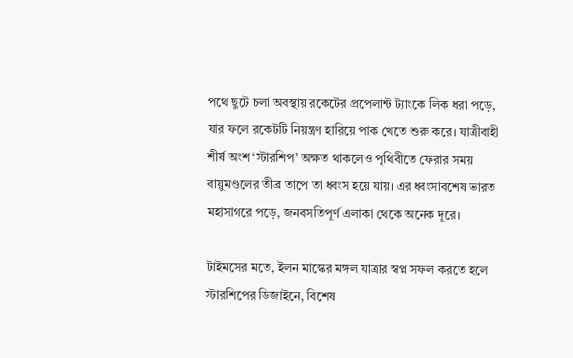পথে ছুটে চলা অবস্থায় রকেটের প্রপেলান্ট ট্যাংকে লিক ধরা পড়ে, যার ফলে রকেটটি নিয়ন্ত্রণ হারিয়ে পাক খেতে শুরু করে। যাত্রীবাহী শীর্ষ অংশ ‘স্টারশিপ’ অক্ষত থাকলেও পৃথিবীতে ফেরার সময় বায়ুমণ্ডলের তীব্র তাপে তা ধ্বংস হয়ে যায়। এর ধ্বংসাবশেষ ভারত মহাসাগরে পড়ে, জনবসতিপূর্ণ এলাকা থেকে অনেক দূরে।

টাইমসের মতে, ইলন মাস্কের মঙ্গল যাত্রার স্বপ্ন সফল করতে হলে স্টারশিপের ডিজাইনে, বিশেষ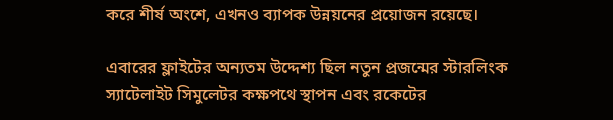করে শীর্ষ অংশে, এখনও ব্যাপক উন্নয়নের প্রয়োজন রয়েছে।

এবারের ফ্লাইটের অন্যতম উদ্দেশ্য ছিল নতুন প্রজন্মের স্টারলিংক স্যাটেলাইট সিমুলেটর কক্ষপথে স্থাপন এবং রকেটের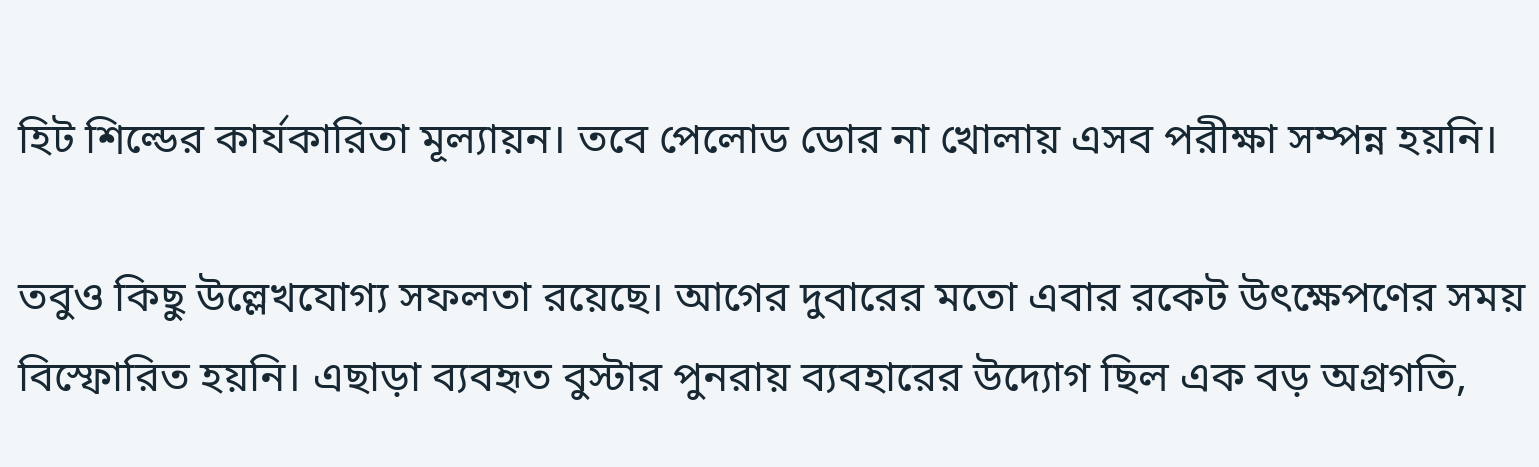হিট শিল্ডের কার্যকারিতা মূল্যায়ন। তবে পেলোড ডোর না খোলায় এসব পরীক্ষা সম্পন্ন হয়নি।

তবুও কিছু উল্লেখযোগ্য সফলতা রয়েছে। আগের দুবারের মতো এবার রকেট উৎক্ষেপণের সময় বিস্ফোরিত হয়নি। এছাড়া ব্যবহৃত বুস্টার পুনরায় ব্যবহারের উদ্যোগ ছিল এক বড় অগ্রগতি,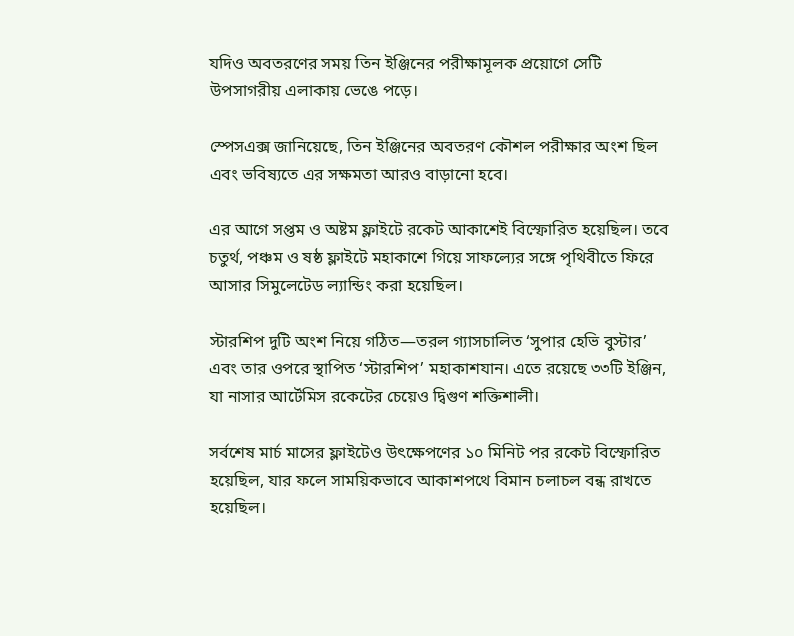যদিও অবতরণের সময় তিন ইঞ্জিনের পরীক্ষামূলক প্রয়োগে সেটি উপসাগরীয় এলাকায় ভেঙে পড়ে।

স্পেসএক্স জানিয়েছে, তিন ইঞ্জিনের অবতরণ কৌশল পরীক্ষার অংশ ছিল এবং ভবিষ্যতে এর সক্ষমতা আরও বাড়ানো হবে।

এর আগে সপ্তম ও অষ্টম ফ্লাইটে রকেট আকাশেই বিস্ফোরিত হয়েছিল। তবে চতুর্থ, পঞ্চম ও ষষ্ঠ ফ্লাইটে মহাকাশে গিয়ে সাফল্যের সঙ্গে পৃথিবীতে ফিরে আসার সিমুলেটেড ল্যান্ডিং করা হয়েছিল।

স্টারশিপ দুটি অংশ নিয়ে গঠিত—তরল গ্যাসচালিত ‘সুপার হেভি বুস্টার’ এবং তার ওপরে স্থাপিত ‘স্টারশিপ’ মহাকাশযান। এতে রয়েছে ৩৩টি ইঞ্জিন, যা নাসার আর্টেমিস রকেটের চেয়েও দ্বিগুণ শক্তিশালী।

সর্বশেষ মার্চ মাসের ফ্লাইটেও উৎক্ষেপণের ১০ মিনিট পর রকেট বিস্ফোরিত হয়েছিল, যার ফলে সাময়িকভাবে আকাশপথে বিমান চলাচল বন্ধ রাখতে হয়েছিল।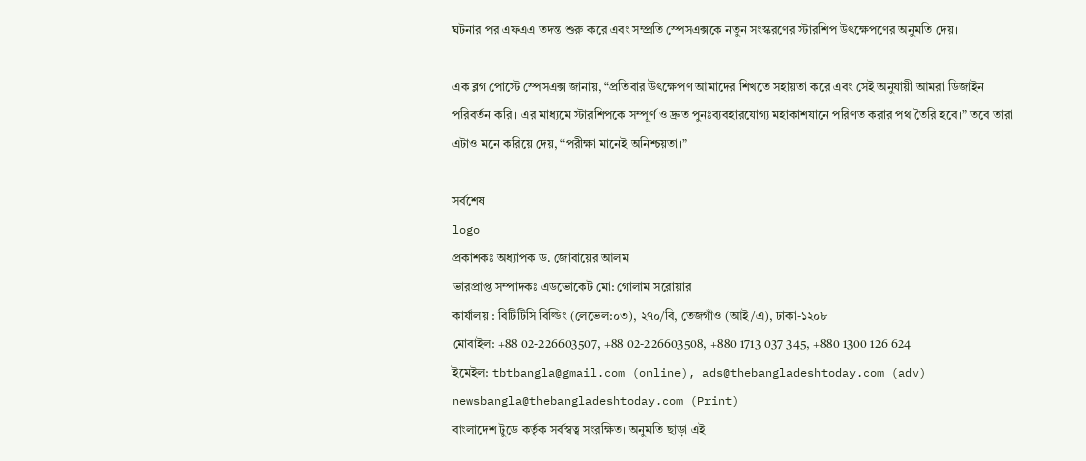ঘটনার পর এফএএ তদন্ত শুরু করে এবং সম্প্রতি স্পেসএক্সকে নতুন সংস্করণের স্টারশিপ উৎক্ষেপণের অনুমতি দেয়।

এক ব্লগ পোস্টে স্পেসএক্স জানায়, “প্রতিবার উৎক্ষেপণ আমাদের শিখতে সহায়তা করে এবং সেই অনুযায়ী আমরা ডিজাইন পরিবর্তন করি। এর মাধ্যমে স্টারশিপকে সম্পূর্ণ ও দ্রুত পুনঃব্যবহারযোগ্য মহাকাশযানে পরিণত করার পথ তৈরি হবে।” তবে তারা এটাও মনে করিয়ে দেয়, “পরীক্ষা মানেই অনিশ্চয়তা।”

সর্বশেষ
logo
প্রকাশকঃ অধ্যাপক ড. জোবায়ের আলম
ভারপ্রাপ্ত সম্পাদকঃ এডভোকেট মো: গোলাম সরোয়ার
কার্যালয় : বিটিটিসি বিল্ডিং (লেভেল:০৩), ২৭০/বি, তেজগাঁও (আই/এ), ঢাকা-১২০৮
মোবাইল: +88 02-226603507, +88 02-226603508, +880 1713 037 345, +880 1300 126 624
ইমেইল: tbtbangla@gmail.com (online), ads@thebangladeshtoday.com (adv) newsbangla@thebangladeshtoday.com (Print)
বাংলাদেশ টুডে কর্তৃক সর্বস্বত্ব সংরক্ষিত। অনুমতি ছাড়া এই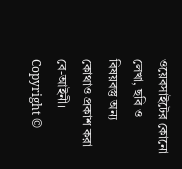ওয়েবসাইটের কোনো লেখা, ছবি ও বিষয়বস্তু অন্য কোথাও প্রকাশ করা বে-আইনী।
Copyright ©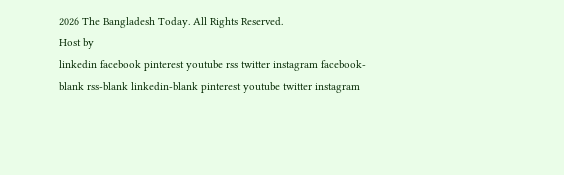2026 The Bangladesh Today. All Rights Reserved.
Host by
linkedin facebook pinterest youtube rss twitter instagram facebook-blank rss-blank linkedin-blank pinterest youtube twitter instagram